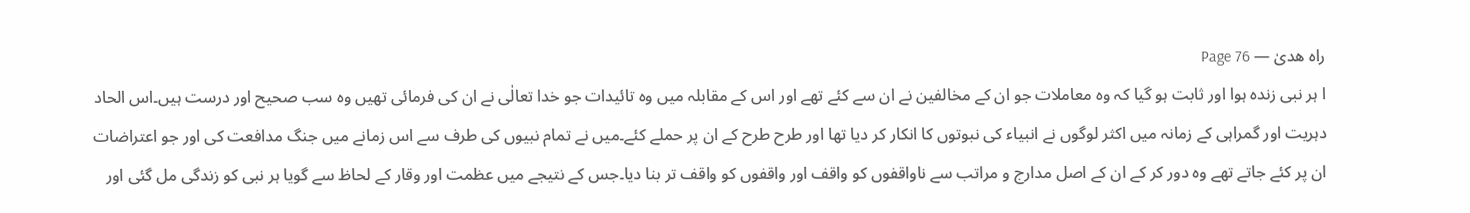راہ ھدیٰ — Page 76
ا ہر نبی زندہ ہوا اور ثابت ہو گیا کہ وہ معاملات جو ان کے مخالفین نے ان سے کئے تھے اور اس کے مقابلہ میں وہ تائیدات جو خدا تعالٰی نے ان کی فرمائی تھیں وہ سب صحیح اور درست ہیں۔اس الحاد دہریت اور گمراہی کے زمانہ میں اکثر لوگوں نے انبیاء کی نبوتوں کا انکار کر دیا تھا اور طرح طرح کے ان پر حملے کئے۔میں نے تمام نبیوں کی طرف سے اس زمانے میں جنگ مدافعت کی اور جو اعتراضات ان پر کئے جاتے تھے وہ دور کر کے ان کے اصل مدارج و مراتب سے ناواقفوں کو واقف اور واقفوں کو واقف تر بنا دیا۔جس کے نتیجے میں عظمت اور وقار کے لحاظ سے گویا ہر نبی کو زندگی مل گئی اور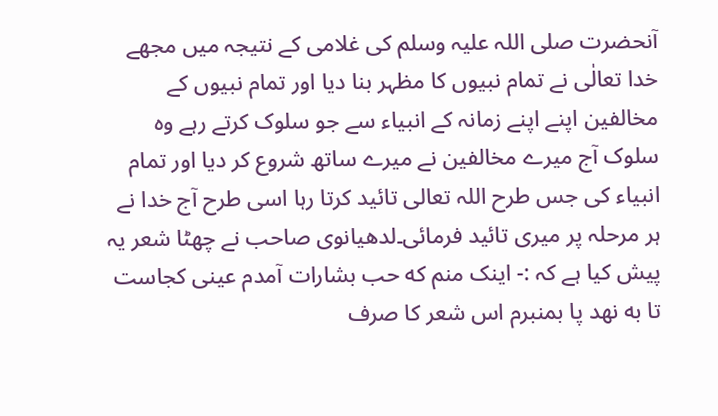آنحضرت صلی اللہ علیہ وسلم کی غلامی کے نتیجہ میں مجھے خدا تعالٰی نے تمام نبیوں کا مظہر بنا دیا اور تمام نبیوں کے مخالفین اپنے اپنے زمانہ کے انبیاء سے جو سلوک کرتے رہے وہ سلوک آج میرے مخالفین نے میرے ساتھ شروع کر دیا اور تمام انبیاء کی جس طرح اللہ تعالی تائید کرتا رہا اسی طرح آج خدا نے ہر مرحلہ پر میری تائید فرمائی۔لدھیانوی صاحب نے چھٹا شعر یہ پیش کیا ہے کہ :- اینک منم که حب بشارات آمدم عینی کجاست تا به نهد پا بمنبرم اس شعر کا صرف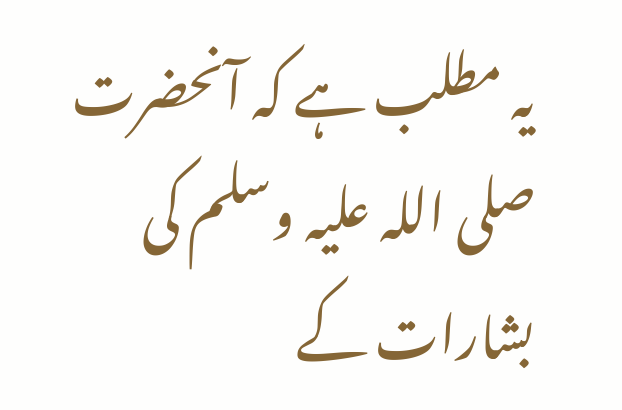یہ مطلب ہے کہ آنحضرت صلی اللہ علیہ وسلم کی بشارات کے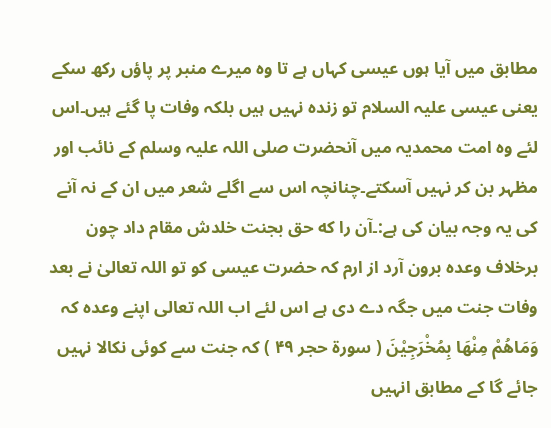مطابق میں آیا ہوں عیسی کہاں ہے تا وہ میرے منبر پر پاؤں رکھ سکے یعنی عیسی علیہ السلام تو زندہ نہیں ہیں بلکہ وفات پا گئے ہیں۔اس لئے وہ امت محمدیہ میں آنحضرت صلی اللہ علیہ وسلم کے نائب اور مظہر بن کر نہیں آسکتے۔چنانچہ اس سے اگلے شعر میں ان کے نہ آنے کی یہ وجہ بیان کی ہے:۔آن را که حق بجنت خلدش مقام داد چون برخلاف وعده برون آرد از ارم کہ حضرت عیسی کو تو اللہ تعالیٰ نے بعد وفات جنت میں جگہ دے دی ہے اس لئے اب اللہ تعالی اپنے وعدہ کہ وَمَاهُمْ مِنْهَا بِمُخْرَجِيْنَ ( سورة حجر ۴۹ ) کہ جنت سے کوئی نکالا نہیں جائے گا کے مطابق انہیں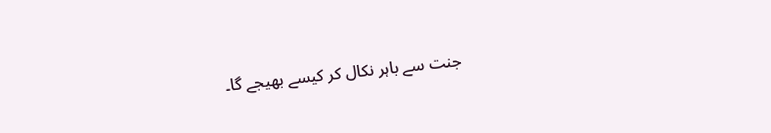جنت سے باہر نکال کر کیسے بھیجے گا۔